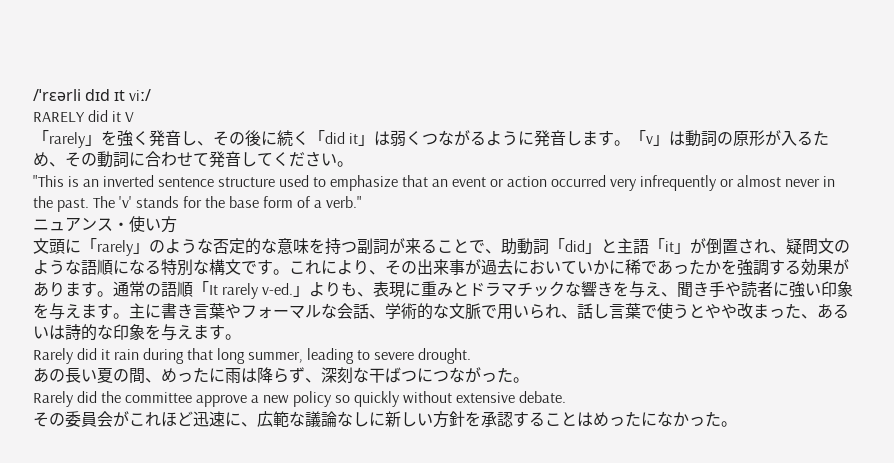/ˈrɛərli dɪd ɪt viː/
RARELY did it V
「rarely」を強く発音し、その後に続く「did it」は弱くつながるように発音します。「v」は動詞の原形が入るため、その動詞に合わせて発音してください。
"This is an inverted sentence structure used to emphasize that an event or action occurred very infrequently or almost never in the past. The 'v' stands for the base form of a verb."
ニュアンス・使い方
文頭に「rarely」のような否定的な意味を持つ副詞が来ることで、助動詞「did」と主語「it」が倒置され、疑問文のような語順になる特別な構文です。これにより、その出来事が過去においていかに稀であったかを強調する効果があります。通常の語順「It rarely v-ed.」よりも、表現に重みとドラマチックな響きを与え、聞き手や読者に強い印象を与えます。主に書き言葉やフォーマルな会話、学術的な文脈で用いられ、話し言葉で使うとやや改まった、あるいは詩的な印象を与えます。
Rarely did it rain during that long summer, leading to severe drought.
あの長い夏の間、めったに雨は降らず、深刻な干ばつにつながった。
Rarely did the committee approve a new policy so quickly without extensive debate.
その委員会がこれほど迅速に、広範な議論なしに新しい方針を承認することはめったになかった。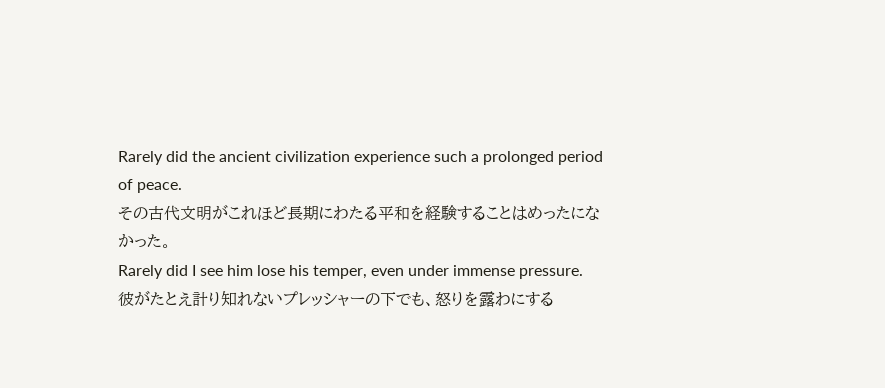Rarely did the ancient civilization experience such a prolonged period of peace.
その古代文明がこれほど長期にわたる平和を経験することはめったになかった。
Rarely did I see him lose his temper, even under immense pressure.
彼がたとえ計り知れないプレッシャーの下でも、怒りを露わにする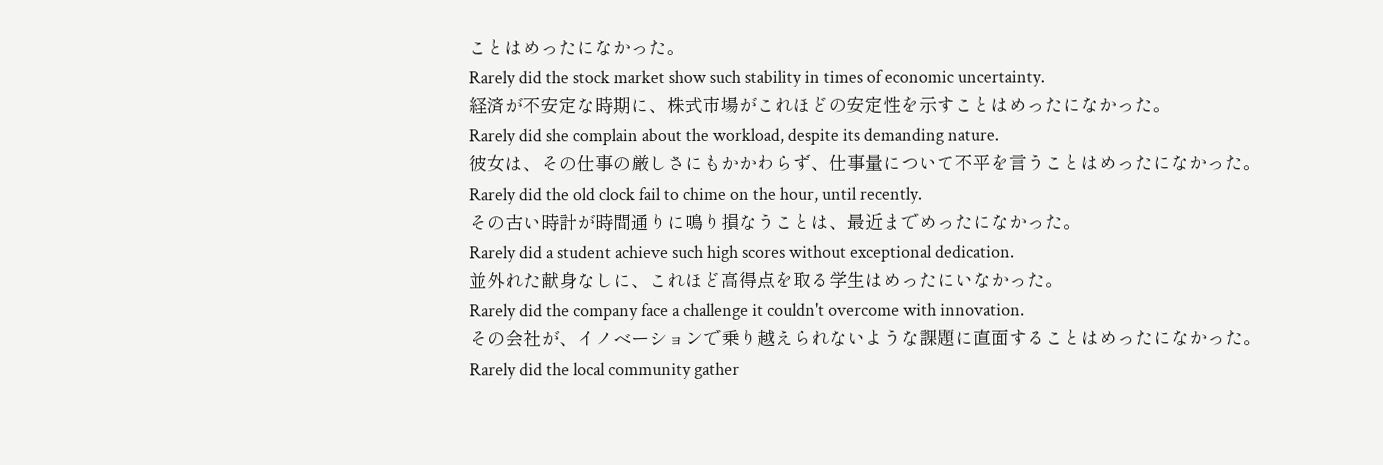ことはめったになかった。
Rarely did the stock market show such stability in times of economic uncertainty.
経済が不安定な時期に、株式市場がこれほどの安定性を示すことはめったになかった。
Rarely did she complain about the workload, despite its demanding nature.
彼女は、その仕事の厳しさにもかかわらず、仕事量について不平を言うことはめったになかった。
Rarely did the old clock fail to chime on the hour, until recently.
その古い時計が時間通りに鳴り損なうことは、最近までめったになかった。
Rarely did a student achieve such high scores without exceptional dedication.
並外れた献身なしに、これほど高得点を取る学生はめったにいなかった。
Rarely did the company face a challenge it couldn't overcome with innovation.
その会社が、イノベーションで乗り越えられないような課題に直面することはめったになかった。
Rarely did the local community gather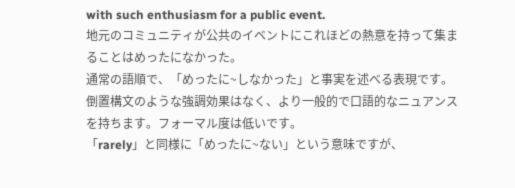with such enthusiasm for a public event.
地元のコミュニティが公共のイベントにこれほどの熱意を持って集まることはめったになかった。
通常の語順で、「めったに~しなかった」と事実を述べる表現です。倒置構文のような強調効果はなく、より一般的で口語的なニュアンスを持ちます。フォーマル度は低いです。
「rarely」と同様に「めったに~ない」という意味ですが、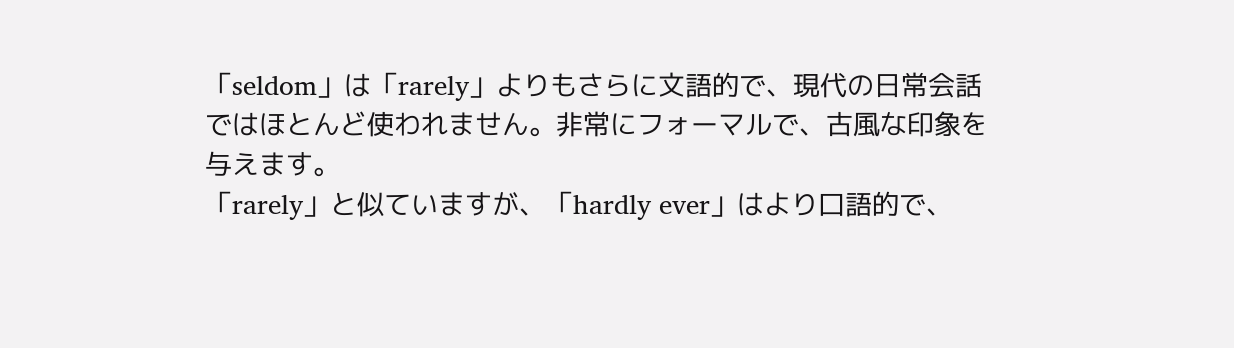「seldom」は「rarely」よりもさらに文語的で、現代の日常会話ではほとんど使われません。非常にフォーマルで、古風な印象を与えます。
「rarely」と似ていますが、「hardly ever」はより口語的で、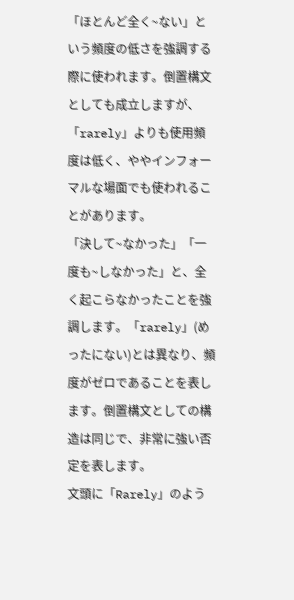「ほとんど全く~ない」という頻度の低さを強調する際に使われます。倒置構文としても成立しますが、「rarely」よりも使用頻度は低く、ややインフォーマルな場面でも使われることがあります。
「決して~なかった」「一度も~しなかった」と、全く起こらなかったことを強調します。「rarely」(めったにない)とは異なり、頻度がゼロであることを表します。倒置構文としての構造は同じで、非常に強い否定を表します。
文頭に「Rarely」のよう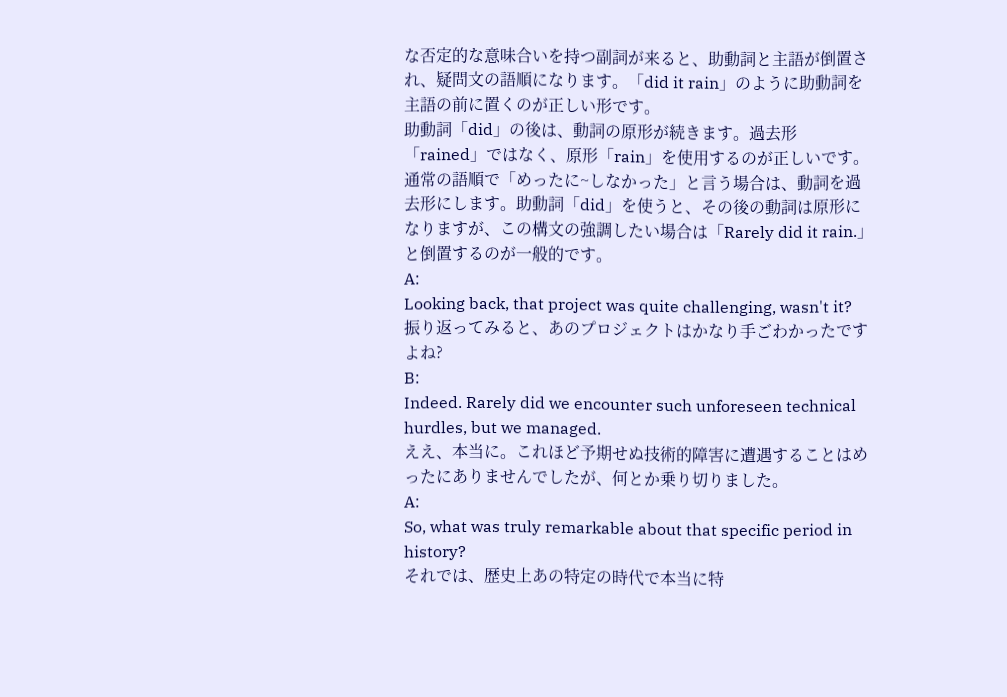な否定的な意味合いを持つ副詞が来ると、助動詞と主語が倒置され、疑問文の語順になります。「did it rain」のように助動詞を主語の前に置くのが正しい形です。
助動詞「did」の後は、動詞の原形が続きます。過去形「rained」ではなく、原形「rain」を使用するのが正しいです。
通常の語順で「めったに~しなかった」と言う場合は、動詞を過去形にします。助動詞「did」を使うと、その後の動詞は原形になりますが、この構文の強調したい場合は「Rarely did it rain.」と倒置するのが一般的です。
A:
Looking back, that project was quite challenging, wasn't it?
振り返ってみると、あのプロジェクトはかなり手ごわかったですよね?
B:
Indeed. Rarely did we encounter such unforeseen technical hurdles, but we managed.
ええ、本当に。これほど予期せぬ技術的障害に遭遇することはめったにありませんでしたが、何とか乗り切りました。
A:
So, what was truly remarkable about that specific period in history?
それでは、歴史上あの特定の時代で本当に特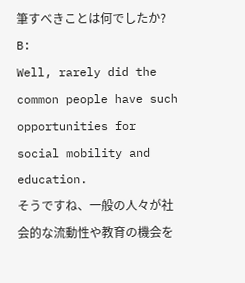筆すべきことは何でしたか?
B:
Well, rarely did the common people have such opportunities for social mobility and education.
そうですね、一般の人々が社会的な流動性や教育の機会を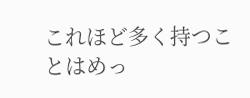これほど多く持つことはめっ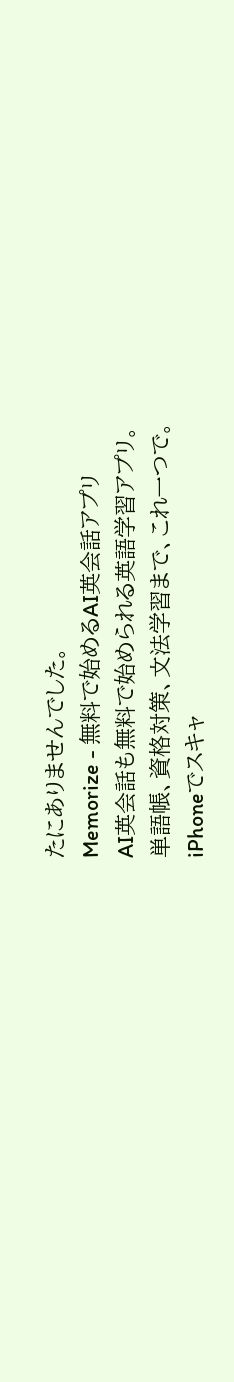たにありませんでした。
Memorize - 無料で始めるAI英会話アプリ
AI英会話も無料で始められる英語学習アプリ。
単語帳、資格対策、文法学習まで、これ一つで。
iPhoneでスキャ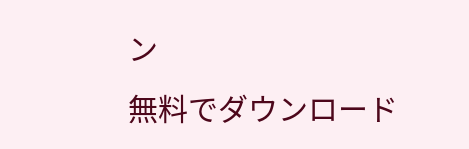ン
無料でダウンロード